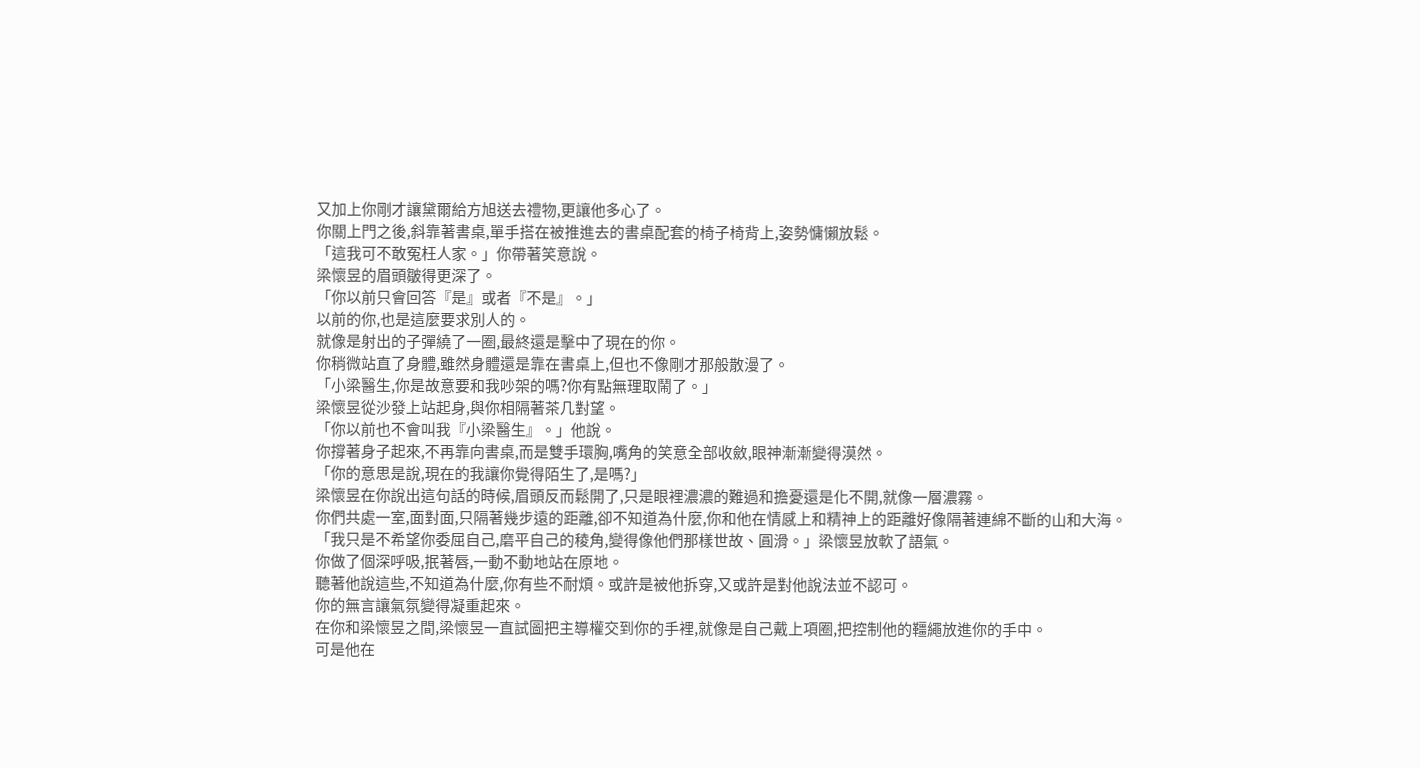又加上你剛才讓黛爾給方旭送去禮物,更讓他多心了。
你關上門之後,斜靠著書桌,單手搭在被推進去的書桌配套的椅子椅背上,姿勢慵懶放鬆。
「這我可不敢冤枉人家。」你帶著笑意說。
梁懷昱的眉頭皺得更深了。
「你以前只會回答『是』或者『不是』。」
以前的你,也是這麼要求別人的。
就像是射出的子彈繞了一圈,最終還是擊中了現在的你。
你稍微站直了身體,雖然身體還是靠在書桌上,但也不像剛才那般散漫了。
「小梁醫生,你是故意要和我吵架的嗎?你有點無理取鬧了。」
梁懷昱從沙發上站起身,與你相隔著茶几對望。
「你以前也不會叫我『小梁醫生』。」他說。
你撐著身子起來,不再靠向書桌,而是雙手環胸,嘴角的笑意全部收斂,眼神漸漸變得漠然。
「你的意思是說,現在的我讓你覺得陌生了,是嗎?」
梁懷昱在你說出這句話的時候,眉頭反而鬆開了,只是眼裡濃濃的難過和擔憂還是化不開,就像一層濃霧。
你們共處一室,面對面,只隔著幾步遠的距離,卻不知道為什麼,你和他在情感上和精神上的距離好像隔著連綿不斷的山和大海。
「我只是不希望你委屈自己,磨平自己的稜角,變得像他們那樣世故、圓滑。」梁懷昱放軟了語氣。
你做了個深呼吸,抿著唇,一動不動地站在原地。
聽著他說這些,不知道為什麼,你有些不耐煩。或許是被他拆穿,又或許是對他說法並不認可。
你的無言讓氣氛變得凝重起來。
在你和梁懷昱之間,梁懷昱一直試圖把主導權交到你的手裡,就像是自己戴上項圈,把控制他的韁繩放進你的手中。
可是他在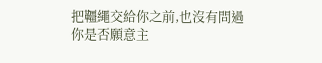把韁繩交給你之前,也沒有問過你是否願意主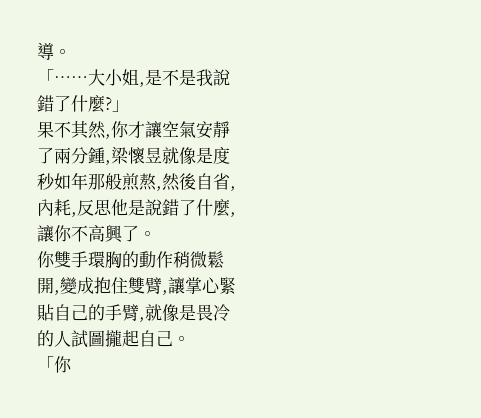導。
「……大小姐,是不是我說錯了什麼?」
果不其然,你才讓空氣安靜了兩分鍾,梁懷昱就像是度秒如年那般煎熬,然後自省,內耗,反思他是說錯了什麼,讓你不高興了。
你雙手環胸的動作稍微鬆開,變成抱住雙臂,讓掌心緊貼自己的手臂,就像是畏冷的人試圖攏起自己。
「你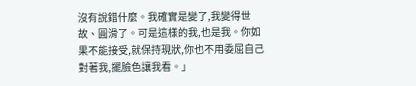沒有說錯什麼。我確實是變了,我變得世故、圓滑了。可是這樣的我,也是我。你如果不能接受,就保持現狀,你也不用委屈自己對著我,擺臉色讓我看。」